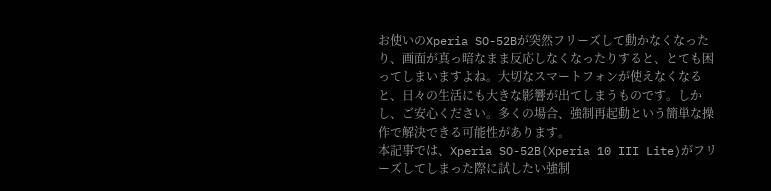お使いのXperia SO-52Bが突然フリーズして動かなくなったり、画面が真っ暗なまま反応しなくなったりすると、とても困ってしまいますよね。大切なスマートフォンが使えなくなると、日々の生活にも大きな影響が出てしまうものです。しかし、ご安心ください。多くの場合、強制再起動という簡単な操作で解決できる可能性があります。
本記事では、Xperia SO-52B(Xperia 10 III Lite)がフリーズしてしまった際に試したい強制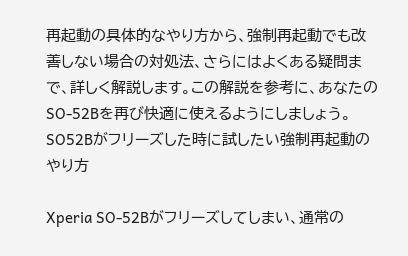再起動の具体的なやり方から、強制再起動でも改善しない場合の対処法、さらにはよくある疑問まで、詳しく解説します。この解説を参考に、あなたのSO-52Bを再び快適に使えるようにしましょう。
SO52Bがフリーズした時に試したい強制再起動のやり方

Xperia SO-52Bがフリーズしてしまい、通常の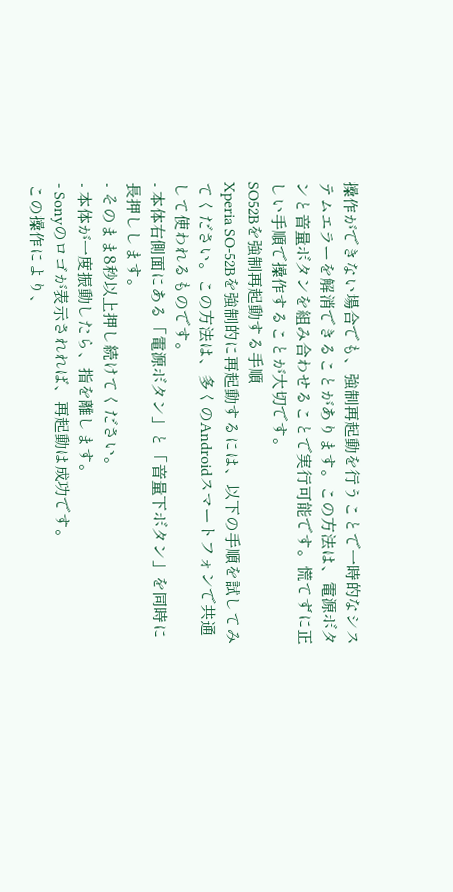操作ができない場合でも、強制再起動を行うことで一時的なシステムエラーを解消できることがあります。この方法は、電源ボタンと音量ボタンを組み合わせることで実行可能です。慌てずに正しい手順で操作することが大切です。
SO52Bを強制再起動する手順
Xperia SO-52Bを強制的に再起動するには、以下の手順を試してみてください。この方法は、多くのAndroidスマートフォンで共通して使われるものです。
- 本体右側面にある「電源ボタン」と「音量下ボタン」を同時に長押しします。
- そのまま8秒以上押し続けてください。
- 本体が一度振動したら、指を離します。
- Sonyのロゴが表示されれば、再起動は成功です。
この操作により、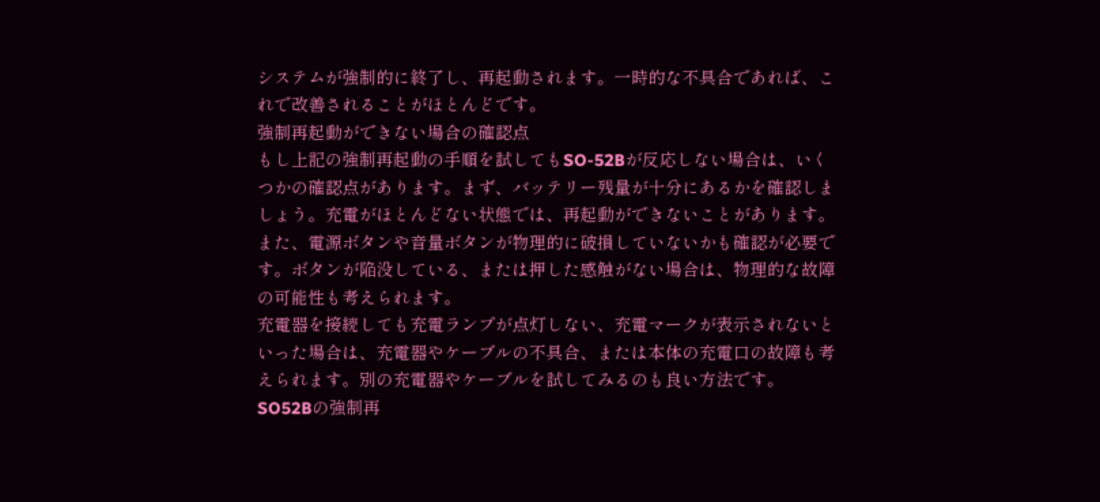システムが強制的に終了し、再起動されます。一時的な不具合であれば、これで改善されることがほとんどです。
強制再起動ができない場合の確認点
もし上記の強制再起動の手順を試してもSO-52Bが反応しない場合は、いくつかの確認点があります。まず、バッテリー残量が十分にあるかを確認しましょう。充電がほとんどない状態では、再起動ができないことがあります。
また、電源ボタンや音量ボタンが物理的に破損していないかも確認が必要です。ボタンが陥没している、または押した感触がない場合は、物理的な故障の可能性も考えられます。
充電器を接続しても充電ランプが点灯しない、充電マークが表示されないといった場合は、充電器やケーブルの不具合、または本体の充電口の故障も考えられます。別の充電器やケーブルを試してみるのも良い方法です。
SO52Bの強制再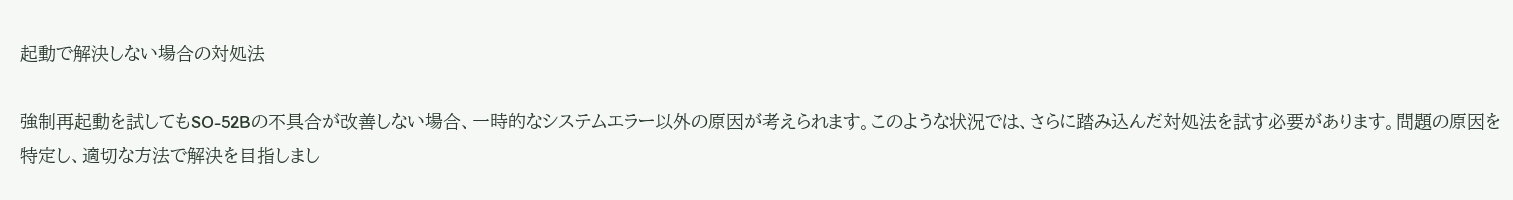起動で解決しない場合の対処法

強制再起動を試してもSO-52Bの不具合が改善しない場合、一時的なシステムエラー以外の原因が考えられます。このような状況では、さらに踏み込んだ対処法を試す必要があります。問題の原因を特定し、適切な方法で解決を目指しまし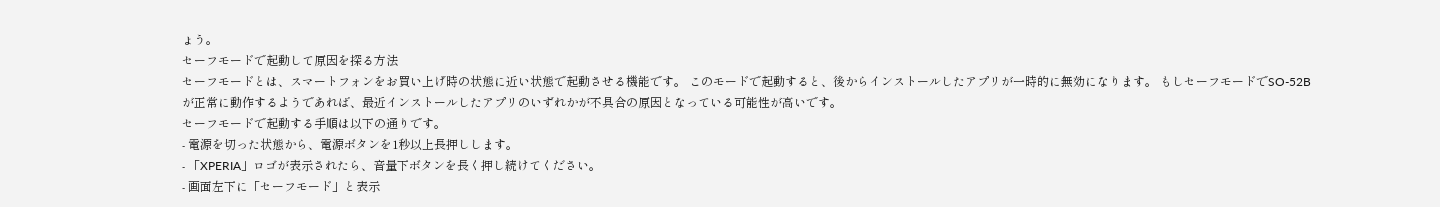ょう。
セーフモードで起動して原因を探る方法
セーフモードとは、スマートフォンをお買い上げ時の状態に近い状態で起動させる機能です。 このモードで起動すると、後からインストールしたアプリが一時的に無効になります。 もしセーフモードでSO-52Bが正常に動作するようであれば、最近インストールしたアプリのいずれかが不具合の原因となっている可能性が高いです。
セーフモードで起動する手順は以下の通りです。
- 電源を切った状態から、電源ボタンを1秒以上長押しします。
- 「XPERIA」ロゴが表示されたら、音量下ボタンを長く押し続けてください。
- 画面左下に「セーフモード」と表示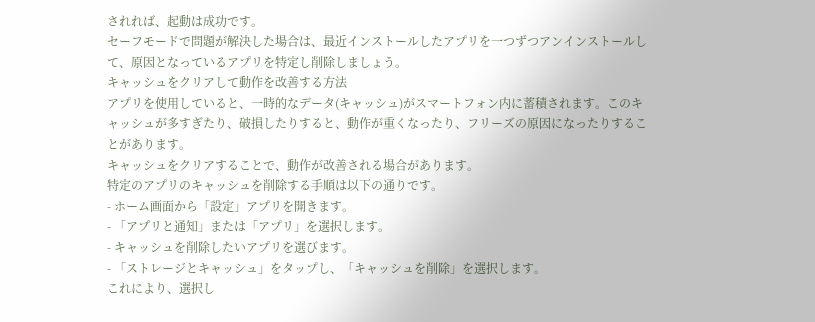されれば、起動は成功です。
セーフモードで問題が解決した場合は、最近インストールしたアプリを一つずつアンインストールして、原因となっているアプリを特定し削除しましょう。
キャッシュをクリアして動作を改善する方法
アプリを使用していると、一時的なデータ(キャッシュ)がスマートフォン内に蓄積されます。このキャッシュが多すぎたり、破損したりすると、動作が重くなったり、フリーズの原因になったりすることがあります。
キャッシュをクリアすることで、動作が改善される場合があります。
特定のアプリのキャッシュを削除する手順は以下の通りです。
- ホーム画面から「設定」アプリを開きます。
- 「アプリと通知」または「アプリ」を選択します。
- キャッシュを削除したいアプリを選びます。
- 「ストレージとキャッシュ」をタップし、「キャッシュを削除」を選択します。
これにより、選択し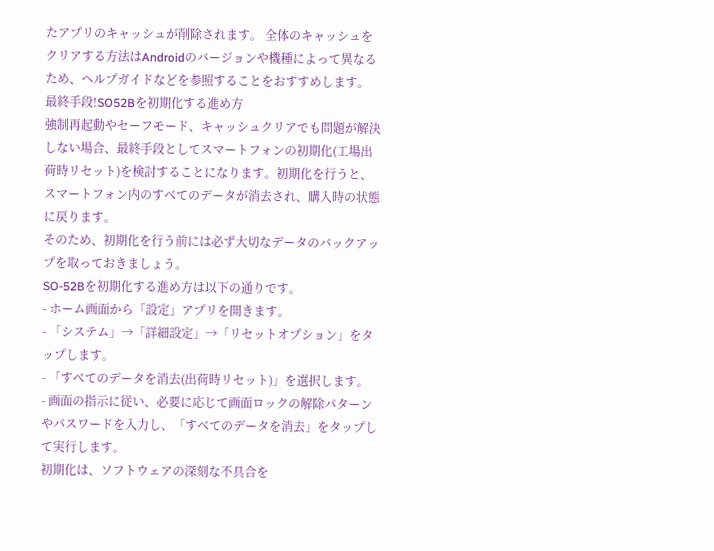たアプリのキャッシュが削除されます。 全体のキャッシュをクリアする方法はAndroidのバージョンや機種によって異なるため、ヘルプガイドなどを参照することをおすすめします。
最終手段!SO52Bを初期化する進め方
強制再起動やセーフモード、キャッシュクリアでも問題が解決しない場合、最終手段としてスマートフォンの初期化(工場出荷時リセット)を検討することになります。初期化を行うと、スマートフォン内のすべてのデータが消去され、購入時の状態に戻ります。
そのため、初期化を行う前には必ず大切なデータのバックアップを取っておきましょう。
SO-52Bを初期化する進め方は以下の通りです。
- ホーム画面から「設定」アプリを開きます。
- 「システム」→「詳細設定」→「リセットオプション」をタップします。
- 「すべてのデータを消去(出荷時リセット)」を選択します。
- 画面の指示に従い、必要に応じて画面ロックの解除パターンやパスワードを入力し、「すべてのデータを消去」をタップして実行します。
初期化は、ソフトウェアの深刻な不具合を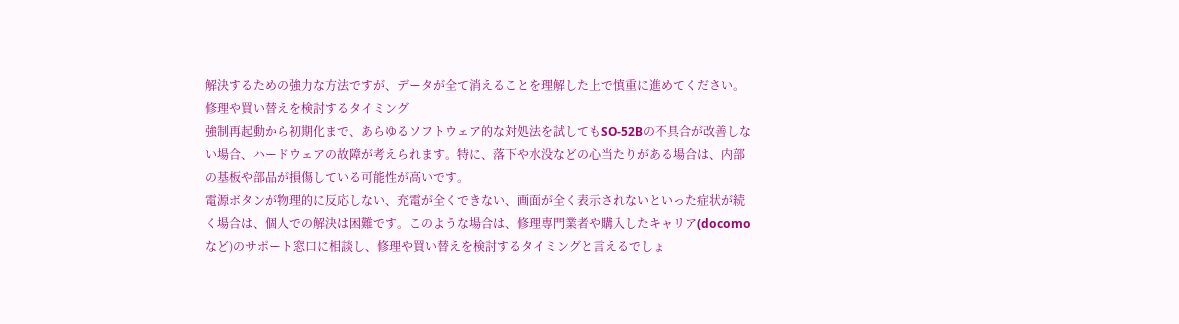解決するための強力な方法ですが、データが全て消えることを理解した上で慎重に進めてください。
修理や買い替えを検討するタイミング
強制再起動から初期化まで、あらゆるソフトウェア的な対処法を試してもSO-52Bの不具合が改善しない場合、ハードウェアの故障が考えられます。特に、落下や水没などの心当たりがある場合は、内部の基板や部品が損傷している可能性が高いです。
電源ボタンが物理的に反応しない、充電が全くできない、画面が全く表示されないといった症状が続く場合は、個人での解決は困難です。このような場合は、修理専門業者や購入したキャリア(docomoなど)のサポート窓口に相談し、修理や買い替えを検討するタイミングと言えるでしょ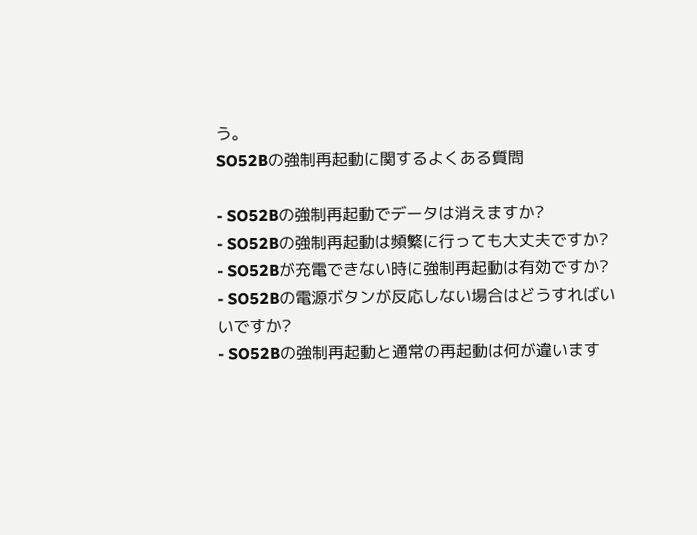う。
SO52Bの強制再起動に関するよくある質問

- SO52Bの強制再起動でデータは消えますか?
- SO52Bの強制再起動は頻繁に行っても大丈夫ですか?
- SO52Bが充電できない時に強制再起動は有効ですか?
- SO52Bの電源ボタンが反応しない場合はどうすればいいですか?
- SO52Bの強制再起動と通常の再起動は何が違います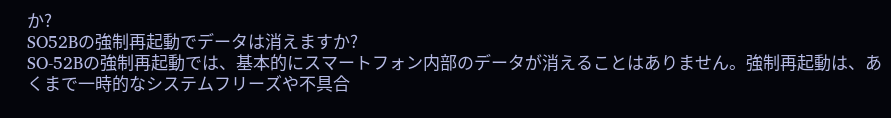か?
SO52Bの強制再起動でデータは消えますか?
SO-52Bの強制再起動では、基本的にスマートフォン内部のデータが消えることはありません。強制再起動は、あくまで一時的なシステムフリーズや不具合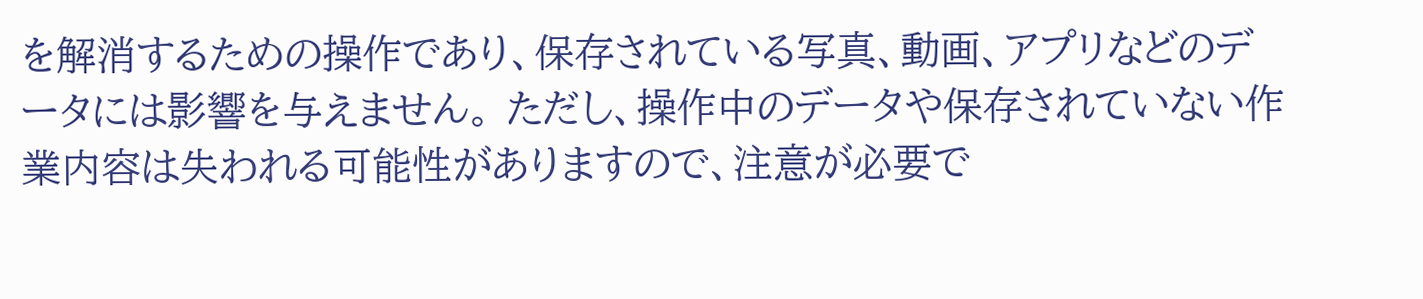を解消するための操作であり、保存されている写真、動画、アプリなどのデータには影響を与えません。 ただし、操作中のデータや保存されていない作業内容は失われる可能性がありますので、注意が必要で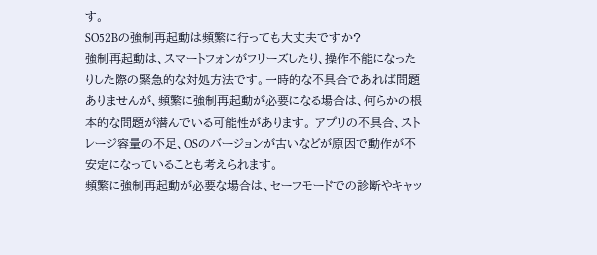す。
SO52Bの強制再起動は頻繁に行っても大丈夫ですか?
強制再起動は、スマートフォンがフリーズしたり、操作不能になったりした際の緊急的な対処方法です。一時的な不具合であれば問題ありませんが、頻繁に強制再起動が必要になる場合は、何らかの根本的な問題が潜んでいる可能性があります。 アプリの不具合、ストレージ容量の不足、OSのバージョンが古いなどが原因で動作が不安定になっていることも考えられます。
頻繁に強制再起動が必要な場合は、セーフモードでの診断やキャッ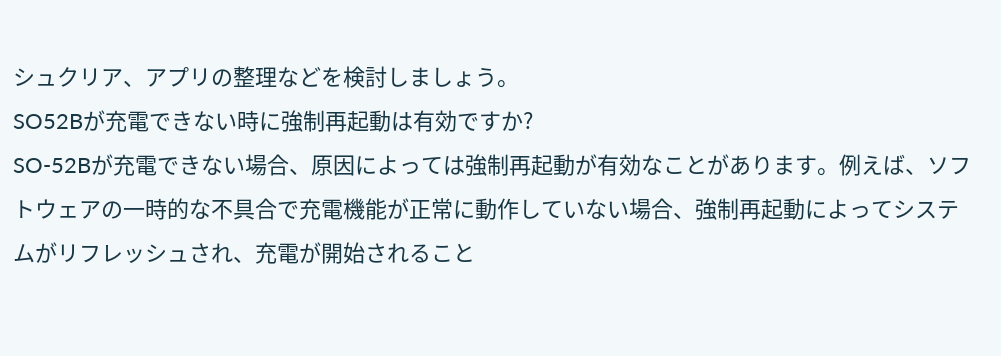シュクリア、アプリの整理などを検討しましょう。
SO52Bが充電できない時に強制再起動は有効ですか?
SO-52Bが充電できない場合、原因によっては強制再起動が有効なことがあります。例えば、ソフトウェアの一時的な不具合で充電機能が正常に動作していない場合、強制再起動によってシステムがリフレッシュされ、充電が開始されること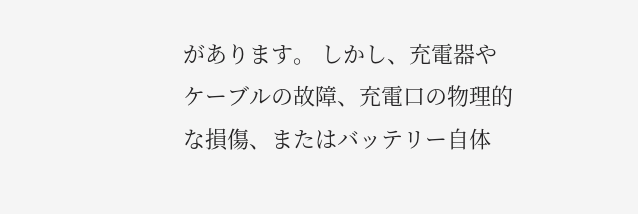があります。 しかし、充電器やケーブルの故障、充電口の物理的な損傷、またはバッテリー自体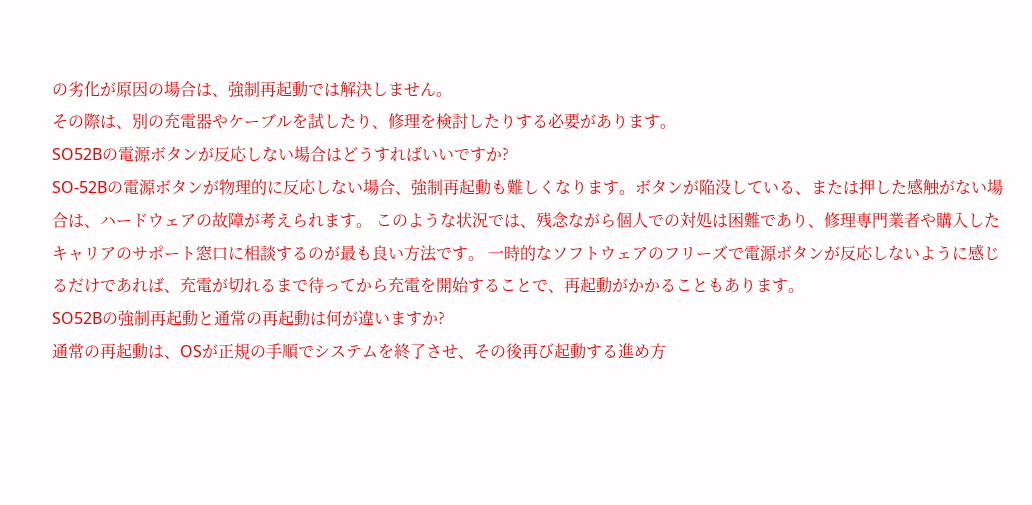の劣化が原因の場合は、強制再起動では解決しません。
その際は、別の充電器やケーブルを試したり、修理を検討したりする必要があります。
SO52Bの電源ボタンが反応しない場合はどうすればいいですか?
SO-52Bの電源ボタンが物理的に反応しない場合、強制再起動も難しくなります。ボタンが陥没している、または押した感触がない場合は、ハードウェアの故障が考えられます。 このような状況では、残念ながら個人での対処は困難であり、修理専門業者や購入したキャリアのサポート窓口に相談するのが最も良い方法です。 一時的なソフトウェアのフリーズで電源ボタンが反応しないように感じるだけであれば、充電が切れるまで待ってから充電を開始することで、再起動がかかることもあります。
SO52Bの強制再起動と通常の再起動は何が違いますか?
通常の再起動は、OSが正規の手順でシステムを終了させ、その後再び起動する進め方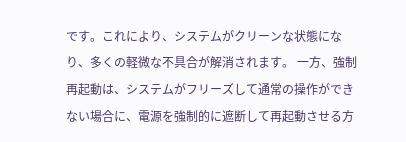です。これにより、システムがクリーンな状態になり、多くの軽微な不具合が解消されます。 一方、強制再起動は、システムがフリーズして通常の操作ができない場合に、電源を強制的に遮断して再起動させる方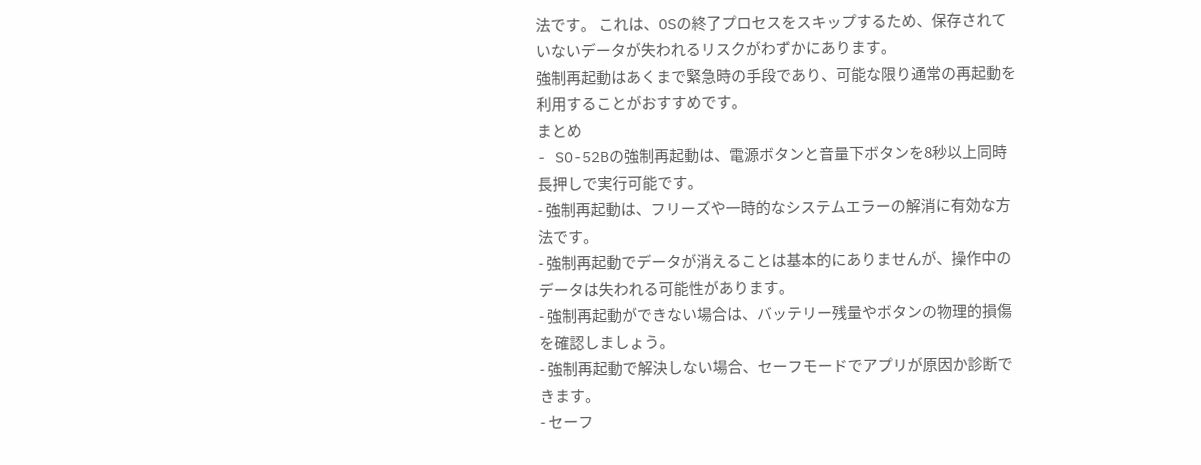法です。 これは、OSの終了プロセスをスキップするため、保存されていないデータが失われるリスクがわずかにあります。
強制再起動はあくまで緊急時の手段であり、可能な限り通常の再起動を利用することがおすすめです。
まとめ
- SO-52Bの強制再起動は、電源ボタンと音量下ボタンを8秒以上同時長押しで実行可能です。
- 強制再起動は、フリーズや一時的なシステムエラーの解消に有効な方法です。
- 強制再起動でデータが消えることは基本的にありませんが、操作中のデータは失われる可能性があります。
- 強制再起動ができない場合は、バッテリー残量やボタンの物理的損傷を確認しましょう。
- 強制再起動で解決しない場合、セーフモードでアプリが原因か診断できます。
- セーフ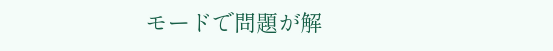モードで問題が解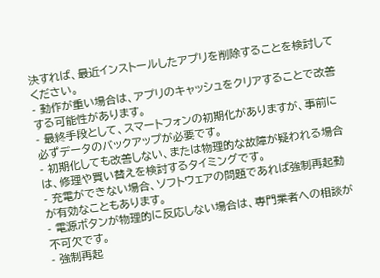決すれば、最近インストールしたアプリを削除することを検討してください。
- 動作が重い場合は、アプリのキャッシュをクリアすることで改善する可能性があります。
- 最終手段として、スマートフォンの初期化がありますが、事前に必ずデータのバックアップが必要です。
- 初期化しても改善しない、または物理的な故障が疑われる場合は、修理や買い替えを検討するタイミングです。
- 充電ができない場合、ソフトウェアの問題であれば強制再起動が有効なこともあります。
- 電源ボタンが物理的に反応しない場合は、専門業者への相談が不可欠です。
- 強制再起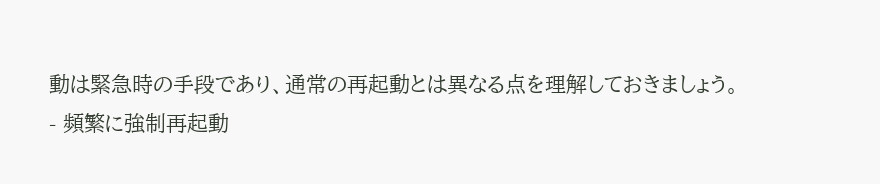動は緊急時の手段であり、通常の再起動とは異なる点を理解しておきましょう。
- 頻繁に強制再起動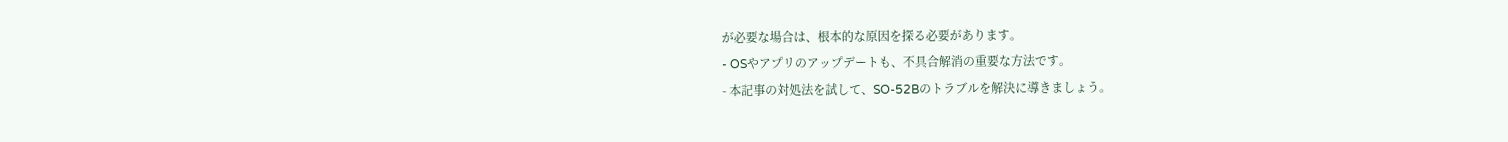が必要な場合は、根本的な原因を探る必要があります。
- OSやアプリのアップデートも、不具合解消の重要な方法です。
- 本記事の対処法を試して、SO-52Bのトラブルを解決に導きましょう。